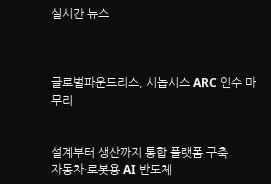실시간 뉴스



글로벌파운드리스, 시놉시스 ARC 인수 마무리


설계부터 생산까지 통합 플랫폼 구축
자동차·로봇용 AI 반도체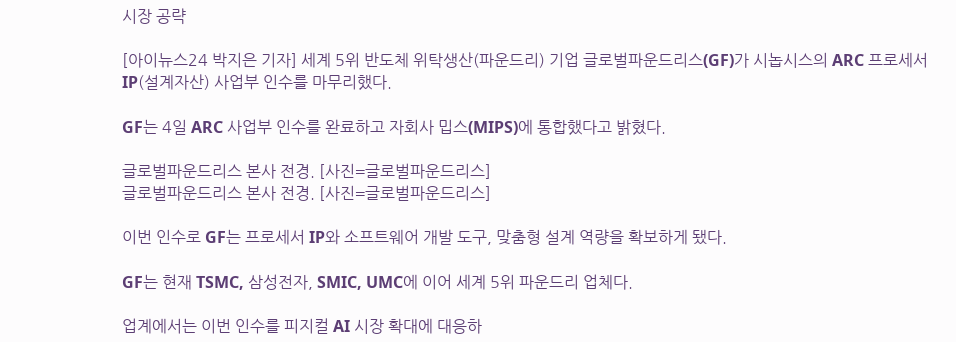시장 공략

[아이뉴스24 박지은 기자] 세계 5위 반도체 위탁생산(파운드리) 기업 글로벌파운드리스(GF)가 시놉시스의 ARC 프로세서 IP(설계자산) 사업부 인수를 마무리했다.

GF는 4일 ARC 사업부 인수를 완료하고 자회사 밉스(MIPS)에 통합했다고 밝혔다.

글로벌파운드리스 본사 전경. [사진=글로벌파운드리스]
글로벌파운드리스 본사 전경. [사진=글로벌파운드리스]

이번 인수로 GF는 프로세서 IP와 소프트웨어 개발 도구, 맞춤형 설계 역량을 확보하게 됐다.

GF는 현재 TSMC, 삼성전자, SMIC, UMC에 이어 세계 5위 파운드리 업체다.

업계에서는 이번 인수를 피지컬 AI 시장 확대에 대응하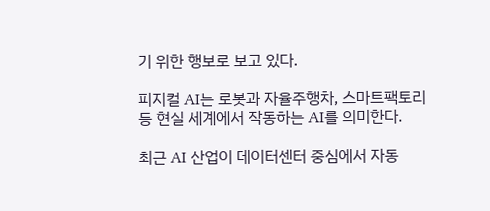기 위한 행보로 보고 있다.

피지컬 AI는 로봇과 자율주행차, 스마트팩토리 등 현실 세계에서 작동하는 AI를 의미한다.

최근 AI 산업이 데이터센터 중심에서 자동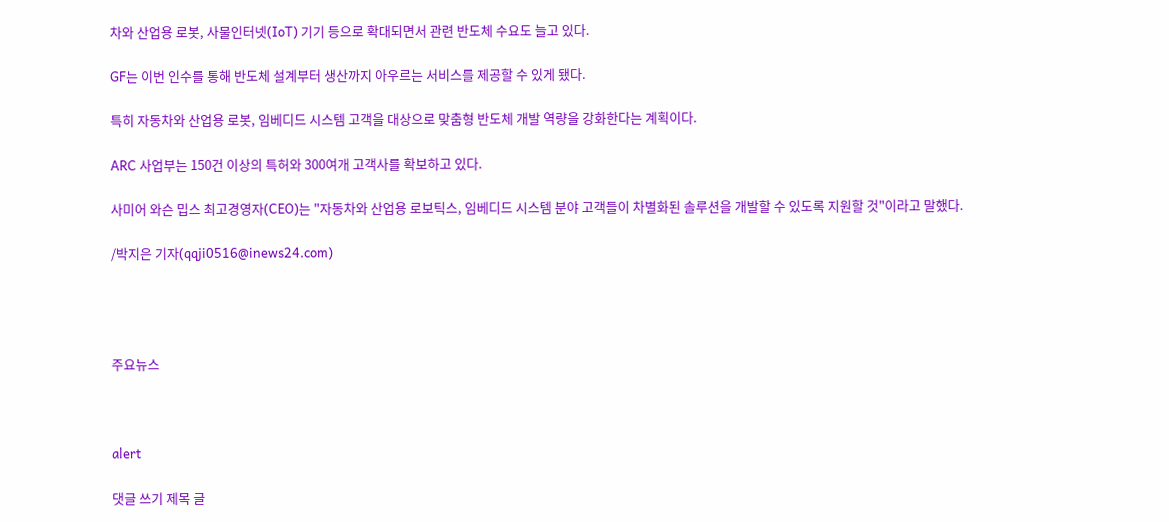차와 산업용 로봇, 사물인터넷(IoT) 기기 등으로 확대되면서 관련 반도체 수요도 늘고 있다.

GF는 이번 인수를 통해 반도체 설계부터 생산까지 아우르는 서비스를 제공할 수 있게 됐다.

특히 자동차와 산업용 로봇, 임베디드 시스템 고객을 대상으로 맞춤형 반도체 개발 역량을 강화한다는 계획이다.

ARC 사업부는 150건 이상의 특허와 300여개 고객사를 확보하고 있다.

사미어 와슨 밉스 최고경영자(CEO)는 "자동차와 산업용 로보틱스, 임베디드 시스템 분야 고객들이 차별화된 솔루션을 개발할 수 있도록 지원할 것"이라고 말했다.

/박지은 기자(qqji0516@inews24.com)




주요뉴스



alert

댓글 쓰기 제목 글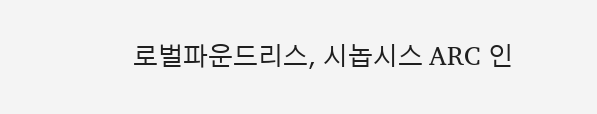로벌파운드리스, 시놉시스 ARC 인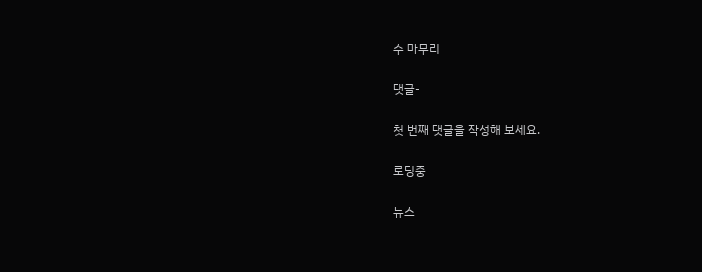수 마무리

댓글-

첫 번째 댓글을 작성해 보세요.

로딩중

뉴스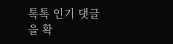톡톡 인기 댓글을 확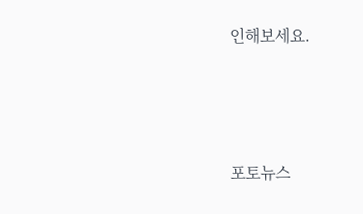인해보세요.



포토뉴스